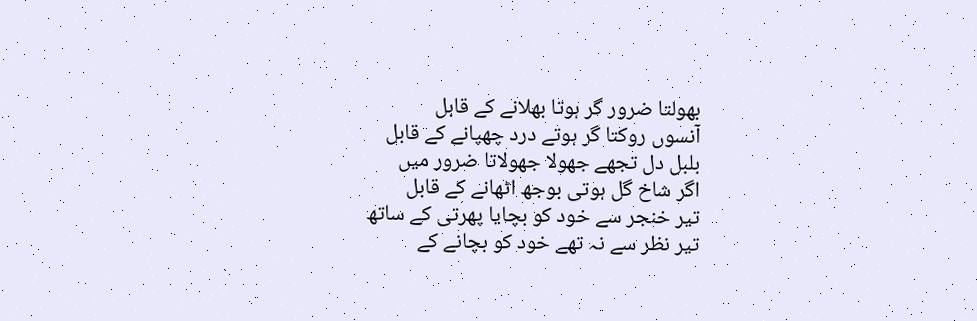بھولتا ضرور گر ہوتا بھلانے کے قابل
آنسوں روکتا گر ہوتے درد چھپانے کے قابل
بلبل دل تجھے جھولا جھولاتا ضرور میں
اگر شاخ گل ہوتی بوجھ اٹھانے کے قابل
تیر خنجر سے خود کو بچایا پھرتی کے ساتھ
تیر نظر سے نہ تھے خود کو بچانے کے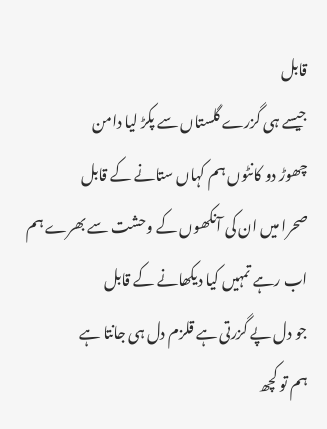قابل
جیسے ہی گزرے گلستاں سے پکڑ لیا دامن
چھوڑ دو کانٹوں ہم کہاں ستانے کے قابل
صحرا میں ان کی آنکھوں کے وحشت سے بھرے ہم
اب رہے تمہیں کیا دیکھانے کے قابل
جو دل پے گزرتی ہے قلزم دل ہی جانتا ہے
ہم تو کچھ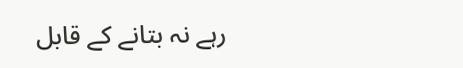رہے نہ بتانے کے قابل